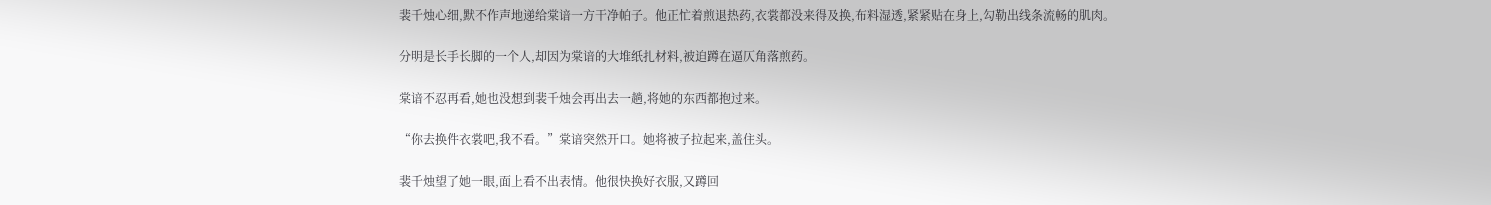裴千烛心细,默不作声地递给棠谙一方干净帕子。他正忙着煎退热药,衣裳都没来得及换,布料湿透,紧紧贴在身上,勾勒出线条流畅的肌肉。

分明是长手长脚的一个人,却因为棠谙的大堆纸扎材料,被迫蹲在逼仄角落煎药。

棠谙不忍再看,她也没想到裴千烛会再出去一趟,将她的东西都抱过来。

“你去换件衣裳吧,我不看。”棠谙突然开口。她将被子拉起来,盖住头。

裴千烛望了她一眼,面上看不出表情。他很快换好衣服,又蹲回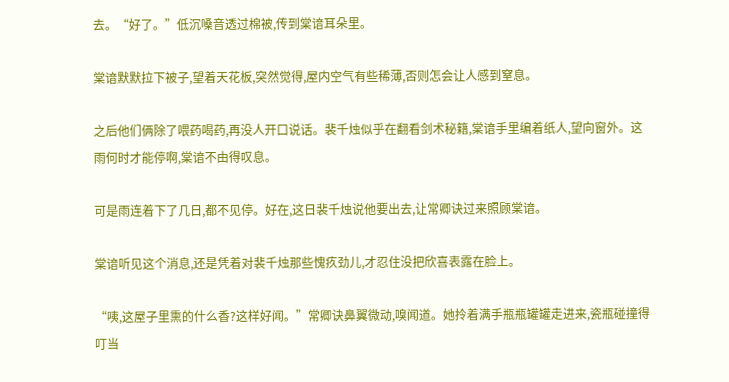去。“好了。”低沉嗓音透过棉被,传到棠谙耳朵里。

棠谙默默拉下被子,望着天花板,突然觉得,屋内空气有些稀薄,否则怎会让人感到窒息。

之后他们俩除了喂药喝药,再没人开口说话。裴千烛似乎在翻看剑术秘籍,棠谙手里编着纸人,望向窗外。这雨何时才能停啊,棠谙不由得叹息。

可是雨连着下了几日,都不见停。好在,这日裴千烛说他要出去,让常卿诀过来照顾棠谙。

棠谙听见这个消息,还是凭着对裴千烛那些愧疚劲儿,才忍住没把欣喜表露在脸上。

“咦,这屋子里熏的什么香?这样好闻。”常卿诀鼻翼微动,嗅闻道。她拎着满手瓶瓶罐罐走进来,瓷瓶碰撞得叮当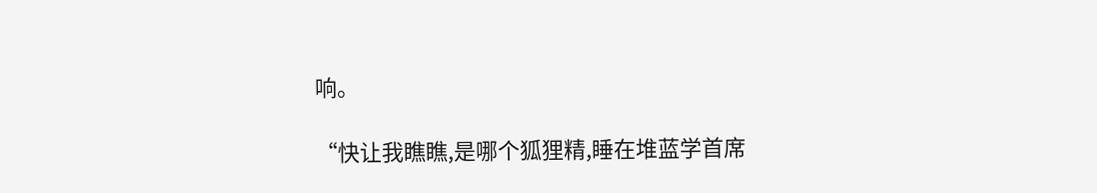响。

“快让我瞧瞧,是哪个狐狸精,睡在堆蓝学首席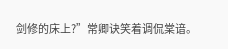剑修的床上?”常卿诀笑着调侃棠谙。